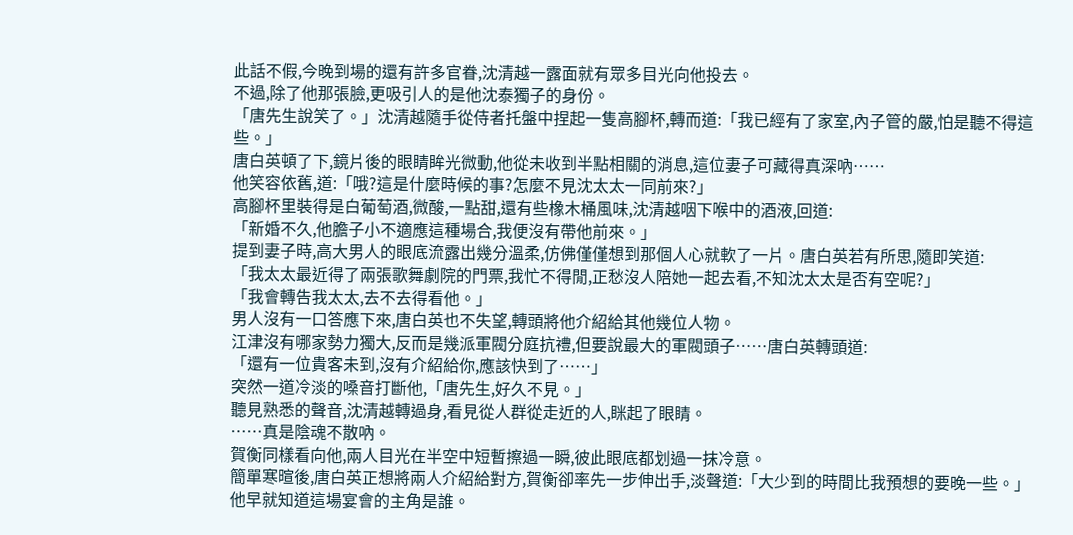此話不假,今晚到場的還有許多官眷,沈清越一露面就有眾多目光向他投去。
不過,除了他那張臉,更吸引人的是他沈泰獨子的身份。
「唐先生說笑了。」沈清越隨手從侍者托盤中捏起一隻高腳杯,轉而道:「我已經有了家室,內子管的嚴,怕是聽不得這些。」
唐白英頓了下,鏡片後的眼睛眸光微動,他從未收到半點相關的消息,這位妻子可藏得真深吶……
他笑容依舊,道:「哦?這是什麼時候的事?怎麼不見沈太太一同前來?」
高腳杯里裝得是白葡萄酒,微酸,一點甜,還有些橡木桶風味,沈清越咽下喉中的酒液,回道:
「新婚不久,他膽子小不適應這種場合,我便沒有帶他前來。」
提到妻子時,高大男人的眼底流露出幾分溫柔,仿佛僅僅想到那個人心就軟了一片。唐白英若有所思,隨即笑道:
「我太太最近得了兩張歌舞劇院的門票,我忙不得閒,正愁沒人陪她一起去看,不知沈太太是否有空呢?」
「我會轉告我太太,去不去得看他。」
男人沒有一口答應下來,唐白英也不失望,轉頭將他介紹給其他幾位人物。
江津沒有哪家勢力獨大,反而是幾派軍閥分庭抗禮,但要說最大的軍閥頭子……唐白英轉頭道:
「還有一位貴客未到,沒有介紹給你,應該快到了……」
突然一道冷淡的嗓音打斷他,「唐先生,好久不見。」
聽見熟悉的聲音,沈清越轉過身,看見從人群從走近的人,眯起了眼睛。
……真是陰魂不散吶。
賀衡同樣看向他,兩人目光在半空中短暫擦過一瞬,彼此眼底都划過一抹冷意。
簡單寒暄後,唐白英正想將兩人介紹給對方,賀衡卻率先一步伸出手,淡聲道:「大少到的時間比我預想的要晚一些。」
他早就知道這場宴會的主角是誰。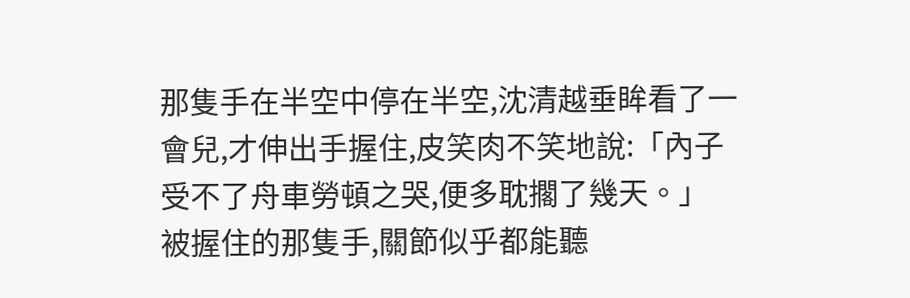那隻手在半空中停在半空,沈清越垂眸看了一會兒,才伸出手握住,皮笑肉不笑地說:「內子受不了舟車勞頓之哭,便多耽擱了幾天。」
被握住的那隻手,關節似乎都能聽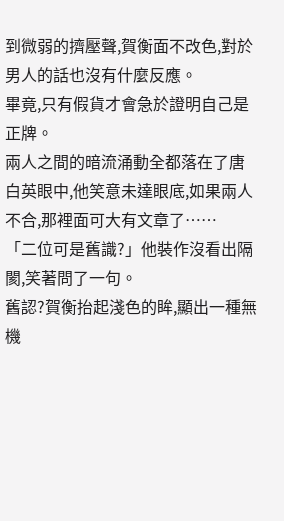到微弱的擠壓聲,賀衡面不改色,對於男人的話也沒有什麼反應。
畢竟,只有假貨才會急於證明自己是正牌。
兩人之間的暗流涌動全都落在了唐白英眼中,他笑意未達眼底,如果兩人不合,那裡面可大有文章了……
「二位可是舊識?」他裝作沒看出隔閡,笑著問了一句。
舊認?賀衡抬起淺色的眸,顯出一種無機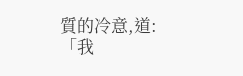質的冷意,道:「我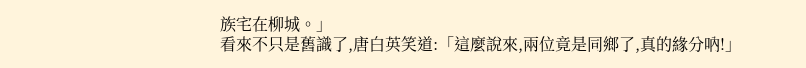族宅在柳城。」
看來不只是舊識了,唐白英笑道:「這麼說來,兩位竟是同鄉了,真的緣分吶!」